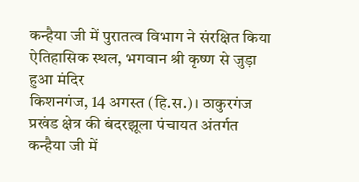कन्हैया जी में पुरातत्व विभाग ने संरक्षित किया ऐतिहासिक स्थल, भगवान श्री कृष्ण से जुड़ा हुआ मंदिर
किशनगंज, 14 अगस्त (हि.स.)। ठाकुरगंज प्रखंड क्षेत्र की बंदरझूला पंचायत अंतर्गत कन्हैया जी में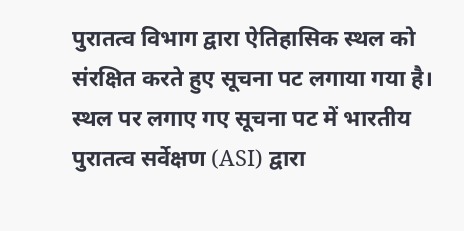पुरातत्व विभाग द्वारा ऐतिहासिक स्थल को संरक्षित करते हुए सूचना पट लगाया गया है। स्थल पर लगाए गए सूचना पट में भारतीय पुरातत्व सर्वेक्षण (ASI) द्वारा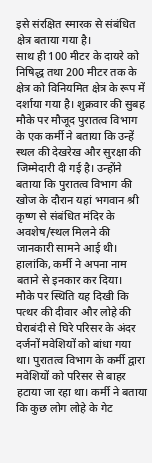इसे संरक्षित स्मारक से संबंधित क्षेत्र बताया गया है।
साथ ही 100 मीटर के दायरे को निषिद्ध तथा 200 मीटर तक के क्षेत्र को विनियमित क्षेत्र के रूप में दर्शाया गया है। शुक्रवार की सुबह मौके पर मौजूद पुरातत्व विभाग के एक कर्मी ने बताया कि उन्हें स्थल की देखरेख और सुरक्षा की जिम्मेदारी दी गई है। उन्होंने बताया कि पुरातत्व विभाग की खोज के दौरान यहां भगवान श्री कृष्ण से संबंधित मंदिर के अवशेष/स्थल मिलने की जानकारी सामने आई थी।
हालांकि, कर्मी ने अपना नाम बताने से इनकार कर दिया।
मौके पर स्थिति यह दिखी कि पत्थर की दीवार और लोहे की घेराबंदी से घिरे परिसर के अंदर दर्जनों मवेशियों को बांधा गया था। पुरातत्व विभाग के कर्मी द्वारा मवेशियों को परिसर से बाहर हटाया जा रहा था। कर्मी ने बताया कि कुछ लोग लोहे के गेट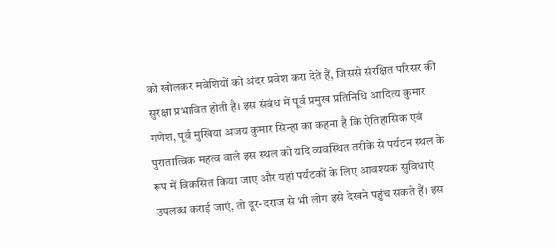को खोलकर मवेशियों को अंदर प्रवेश करा देते हैं, जिससे संरक्षित परिसर की सुरक्षा प्रभावित होती है। इस संबंध में पूर्व प्रमुख प्रतिनिधि आदित्य कुमार गणेश, पूर्व मुखिया अजय कुमार सिन्हा का कहना है कि ऐतिहासिक एवं पुरातात्विक महत्व वाले इस स्थल को यदि व्यवस्थित तरीके से पर्यटन स्थल के रूप में विकसित किया जाए और यहां पर्यटकों के लिए आवश्यक सुविधाएं उपलब्ध कराई जाएं, तो दूर-दराज से भी लोग इसे देखने पहुंच सकते हैं। इस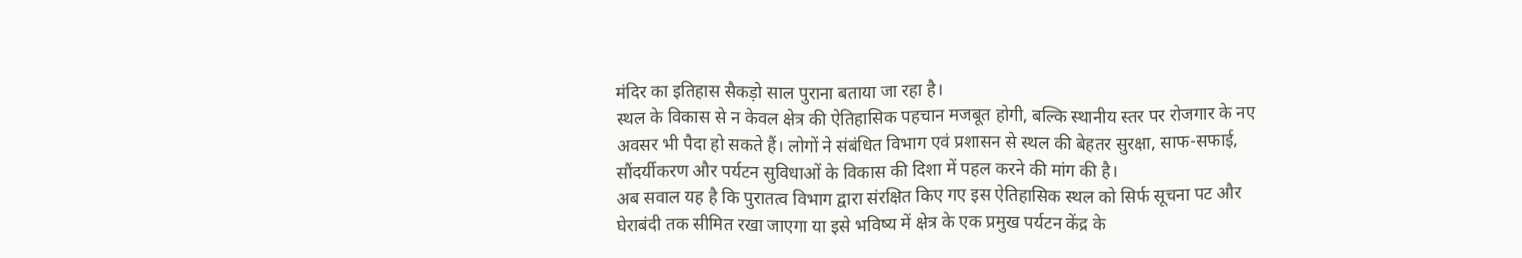मंदिर का इतिहास सैकड़ो साल पुराना बताया जा रहा है।
स्थल के विकास से न केवल क्षेत्र की ऐतिहासिक पहचान मजबूत होगी, बल्कि स्थानीय स्तर पर रोजगार के नए अवसर भी पैदा हो सकते हैं। लोगों ने संबंधित विभाग एवं प्रशासन से स्थल की बेहतर सुरक्षा, साफ-सफाई, सौंदर्यीकरण और पर्यटन सुविधाओं के विकास की दिशा में पहल करने की मांग की है।
अब सवाल यह है कि पुरातत्व विभाग द्वारा संरक्षित किए गए इस ऐतिहासिक स्थल को सिर्फ सूचना पट और घेराबंदी तक सीमित रखा जाएगा या इसे भविष्य में क्षेत्र के एक प्रमुख पर्यटन केंद्र के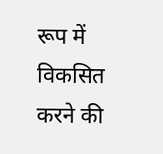रूप में विकसित करने की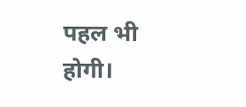पहल भी होगी।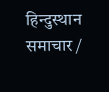हिन्दुस्थान समाचार /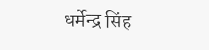धर्मेन्द्र सिंह